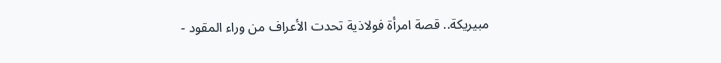مبيريكة.. قصة امرأة فولاذية تحدت الأعراف من وراء المقود -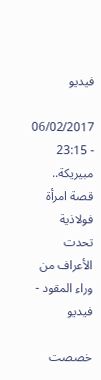فيديو

06/02/2017 - 23:15
مبيريكة.. قصة امرأة فولاذية تحدت الأعراف من وراء المقود - فيديو

خصصت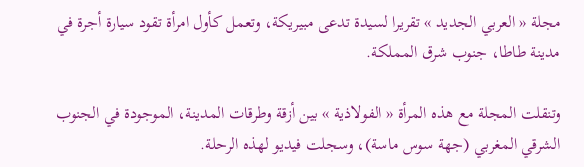مجلة « العربي الجديد » تقريرا لسيدة تدعى مبيريكة، وتعمل كأول امرأة تقود سيارة أجرة في مدينة طاطا، جنوب شرق المملكة.

وتنقلت المجلة مع هذه المرأة « الفولاذية » بين أزقة وطرقات المدينة، الموجودة في الجنوب الشرقي المغربي (جهة سوس ماسة)، وسجلت فيديو لهذه الرحلة.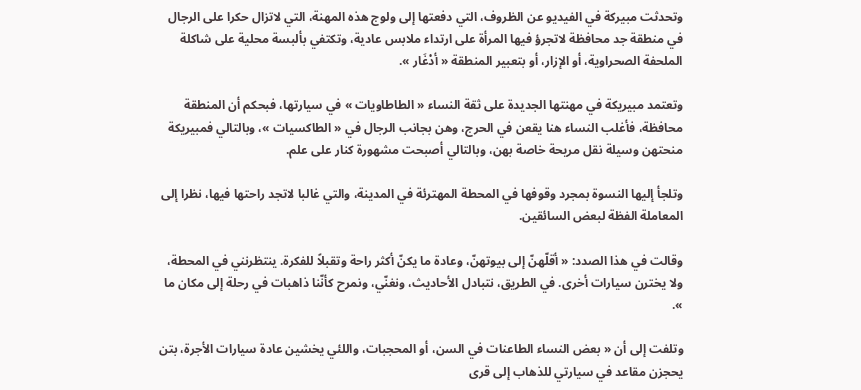وتحدثت مبيركة في الفيديو عن الظروف، التي دفعتها إلى ولوج هذه المهنة، التي لاتزال حكرا على الرجال في منطقة جد محافظة لاتجرؤ فيها المرأة على ارتداء ملابس عادية، وتكتفي بألبسة محلية على شاكلة الملحفة الصحراوية، أو الإزار، أو بتعبير المنطقة « أدْغَار ».

وتعتمد مبيريكة في مهنتها الجديدة على ثقة النساء « الطاطاويات » في سيارتها، فبحكم أن المنطقة محافظة، فأغلب النساء هنا يقعن في الحرج، وهن بجانب الرجال في « الطاكسيات »، وبالتالي فمبيريكة منحتهن وسيلة نقل مريحة خاصة بهن، وبالتالي أصبحت مشهورة كنار على علم.

وتلجأ إليها النسوة بمجرد وقوفها في المحطة المهترئة في المدينة، والتي غالبا لاتجد راحتها فيها، نظرا إلى المعاملة الفظة لبعض السائقين.

وقالت في هذا الصدد: « أقلّهنّ إلى بيوتهنّ، وعادة ما يكنّ أكثر راحة وتقبلاً للفكرة. ينتظرنني في المحطة، ولا يخترن سيارات أخرى. في الطريق، نتبادل الأحاديث، ونغنّي، ونمرح كأنّنا ذاهبات في رحلة إلى مكان ما ».

وتلفت إلى أن « بعض النساء الطاعنات في السن، أو المحجبات، واللئي يخشين عادة سيارات الأجرة، بتن يحجزن مقاعد في سيارتي للذهاب إلى قرى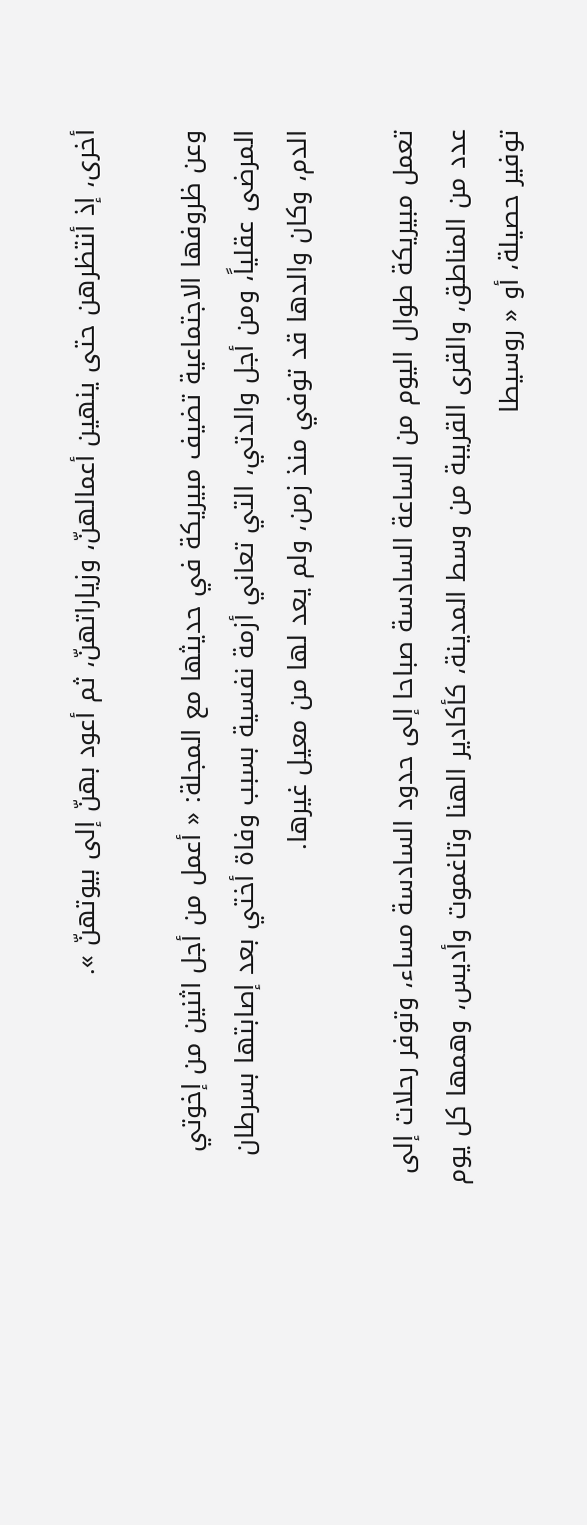أخرى، إذ أنتظرهن حتى ينهين أعمالهنّ، وزياراتهنّ، ثم أعود بهنّ إلى بيوتهنّ ».

وعن ظروفها الاجتماعية تضيف مبيريكة في حديثها مع المجلة: « أعمل من أجل اثنين من إخوتي المرضى عقلياً، ومن أجل والدتي، التي تعاني أزمة نفسية بسبب وفاة أختي بعد إصابتها بسرطان الدم، وكان والدها قد توفي منذ زمن، ولم يعد لها من معيل غيرها.

تعمل مبيريكة طوال اليوم من الساعة السادسة صباحا إلى حدود السادسة مساء، وتوفر رحلات إلى عدد من المناطق، والقرى القريبة من وسط المدينة، كأكادير الهنا وتاغموت وأديس، وهمها كل يوم توفير حصيلة، أو « روسيطا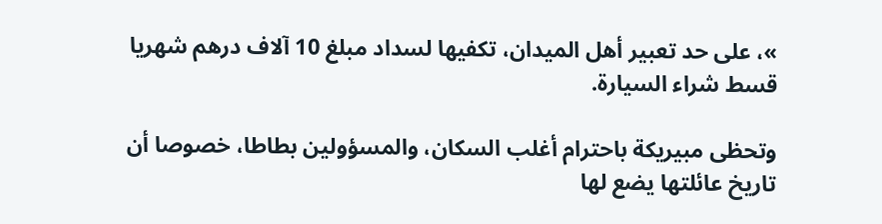»، على حد تعبير أهل الميدان، تكفيها لسداد مبلغ 10 آلاف درهم شهريا قسط شراء السيارة.

وتحظى مبيريكة باحترام أغلب السكان، والمسؤولين بطاطا، خصوصا أن تاريخ عائلتها يضع لها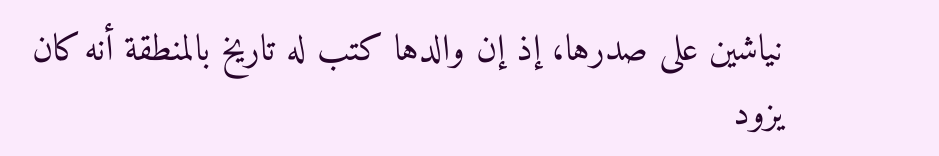نياشين على صدرها، إذ إن والدها كتب له تاريخ بالمنطقة أنه كان يزود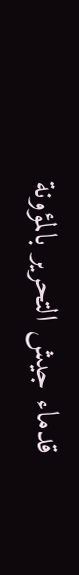قدماء جيش التحرير بالمؤونة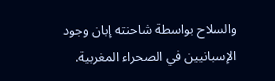والسلاح بواسطة شاحنته إبان وجود الإسبانيين في الصحراء المغربية.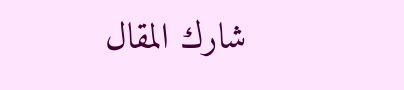شارك المقال